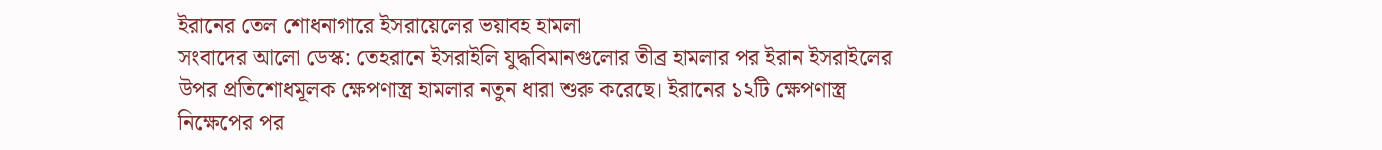ইরানের তেল শোধনাগারে ইসরায়েলের ভয়াবহ হামলা
সংবাদের আলো ডেস্ক: তেহরানে ইসরাইলি যুদ্ধবিমানগুলোর তীব্র হামলার পর ইরান ইসরাইলের উপর প্রতিশোধমূলক ক্ষেপণাস্ত্র হামলার নতুন ধারা শুরু করেছে। ইরানের ১২টি ক্ষেপণাস্ত্র নিক্ষেপের পর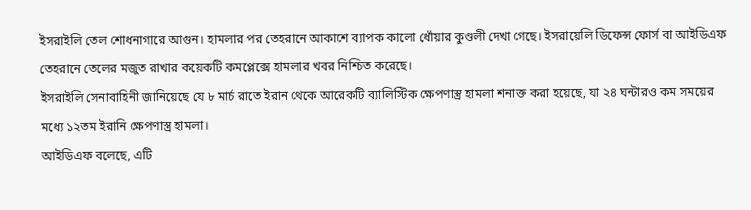ইসরাইলি তেল শোধনাগারে আগুন। হামলার পর তেহরানে আকাশে ব্যাপক কালো ধোঁয়ার কুণ্ডলী দেখা গেছে। ইসরায়েলি ডিফেন্স ফোর্স বা আইডিএফ তেহরানে তেলের মজুত রাখার কয়েকটি কমপ্লেক্সে হামলার খবর নিশ্চিত করেছে।
ইসরাইলি সেনাবাহিনী জানিয়েছে যে ৮ মার্চ রাতে ইরান থেকে আরেকটি ব্যালিস্টিক ক্ষেপণাস্ত্র হামলা শনাক্ত করা হয়েছে, যা ২৪ ঘন্টারও কম সময়ের মধ্যে ১২তম ইরানি ক্ষেপণাস্ত্র হামলা।
আইডিএফ বলেছে, এটি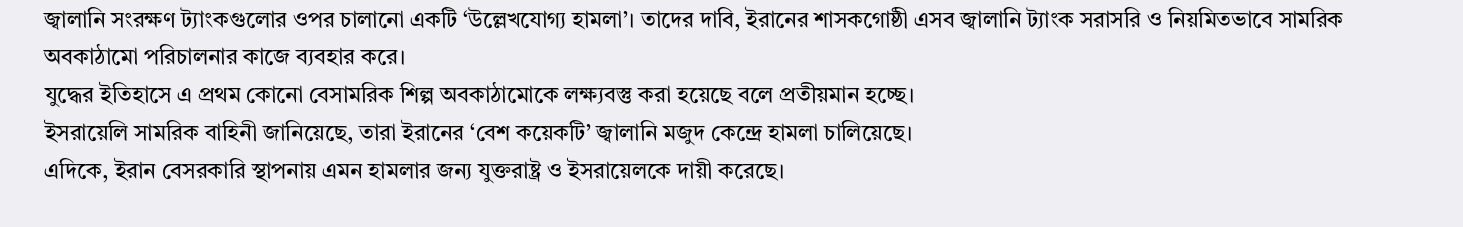জ্বালানি সংরক্ষণ ট্যাংকগুলোর ওপর চালানো একটি ‘উল্লেখযোগ্য হামলা’। তাদের দাবি, ইরানের শাসকগোষ্ঠী এসব জ্বালানি ট্যাংক সরাসরি ও নিয়মিতভাবে সামরিক অবকাঠামো পরিচালনার কাজে ব্যবহার করে।
যুদ্ধের ইতিহাসে এ প্রথম কোনো বেসামরিক শিল্প অবকাঠামোকে লক্ষ্যবস্তু করা হয়েছে বলে প্রতীয়মান হচ্ছে।
ইসরায়েলি সামরিক বাহিনী জানিয়েছে, তারা ইরানের ‘বেশ কয়েকটি’ জ্বালানি মজুদ কেন্দ্রে হামলা চালিয়েছে।
এদিকে, ইরান বেসরকারি স্থাপনায় এমন হামলার জন্য যুক্তরাষ্ট্র ও ইসরায়েলকে দায়ী করেছে।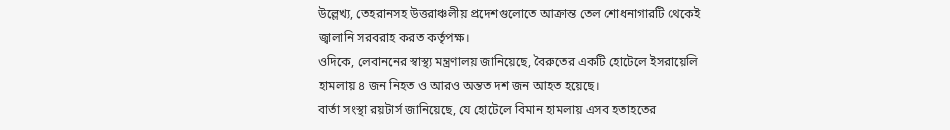উল্লেখ্য, তেহরানসহ উত্তরাঞ্চলীয় প্রদেশগুলোতে আক্রান্ত তেল শোধনাগারটি থেকেই জ্বালানি সরবরাহ করত কর্তৃপক্ষ।
ওদিকে, লেবাননের স্বাস্থ্য মন্ত্রণালয় জানিয়েছে, বৈরুতের একটি হোটেলে ইসরায়েলি হামলায় ৪ জন নিহত ও আরও অন্তত দশ জন আহত হয়েছে।
বার্তা সংস্থা রয়টার্স জানিয়েছে, যে হোটেলে বিমান হামলায় এসব হতাহতের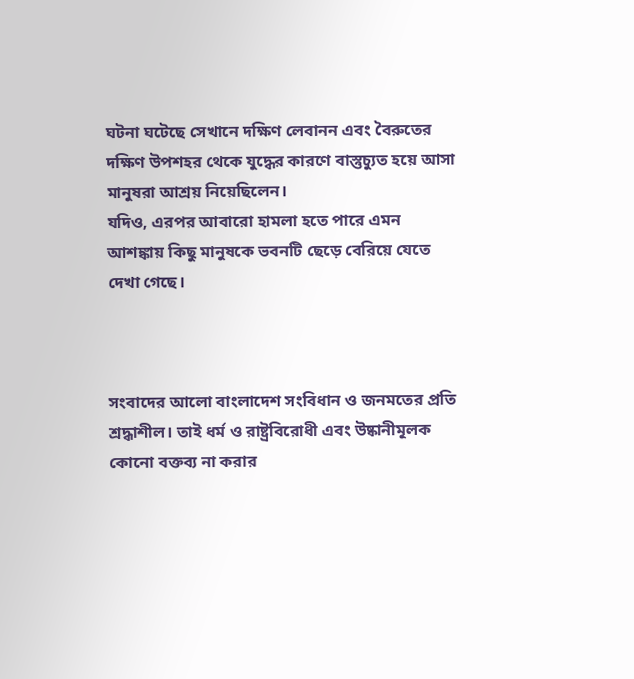ঘটনা ঘটেছে সেখানে দক্ষিণ লেবানন এবং বৈরুতের দক্ষিণ উপশহর থেকে যুদ্ধের কারণে বাস্তুচ্যুত হয়ে আসা মানুষরা আশ্রয় নিয়েছিলেন।
যদিও, এরপর আবারো হামলা হতে পারে এমন আশঙ্কায় কিছু মানুষকে ভবনটি ছেড়ে বেরিয়ে যেতে দেখা গেছে।



সংবাদের আলো বাংলাদেশ সংবিধান ও জনমতের প্রতি শ্রদ্ধাশীল। তাই ধর্ম ও রাষ্ট্রবিরোধী এবং উষ্কানীমূলক কোনো বক্তব্য না করার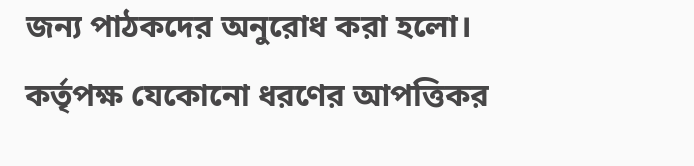জন্য পাঠকদের অনুরোধ করা হলো। কর্তৃপক্ষ যেকোনো ধরণের আপত্তিকর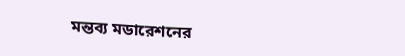মন্তব্য মডারেশনের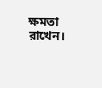ক্ষমতা রাখেন।